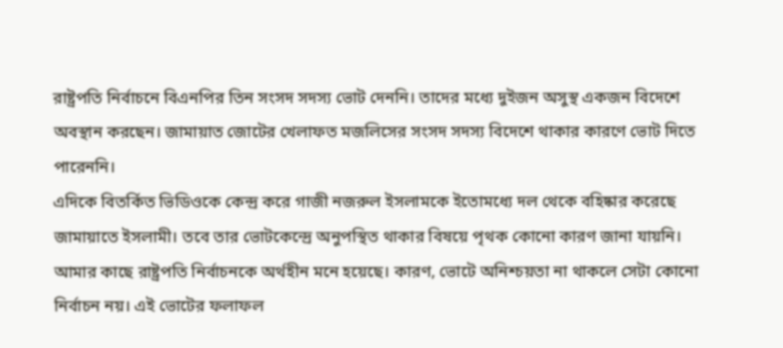রাষ্ট্রপতি নির্বাচনে বিএনপির তিন সংসদ সদস্য ভোট দেননি। তাদের মধ্যে দুইজন অসুস্থ একজন বিদেশে অবস্থান করছেন। জামায়াত জোটের খেলাফত মজলিসের সংসদ সদস্য বিদেশে থাকার কারণে ভোট দিতে পারেননি।
এদিকে বিতর্কিত ভিডিওকে কেন্দ্র করে গাজী নজরুল ইসলামকে ইতোমধ্যে দল থেকে বহিষ্কার করেছে জামায়াতে ইসলামী। তবে তার ভোটকেন্দ্রে অনুপস্থিত থাকার বিষয়ে পৃথক কোনো কারণ জানা যায়নি।
আমার কাছে রাষ্ট্রপতি নির্বাচনকে অর্থহীন মনে হয়েছে। কারণ, ভোটে অনিশ্চয়তা না থাকলে সেটা কোনো নির্বাচন নয়। এই ভোটের ফলাফল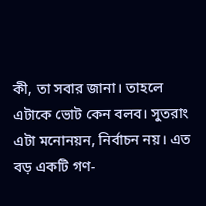কী, তা সবার জানা। তাহলে এটাকে ভোট কেন বলব। সুতরাং এটা মনোনয়ন, নির্বাচন নয়। এত বড় একটি গণ-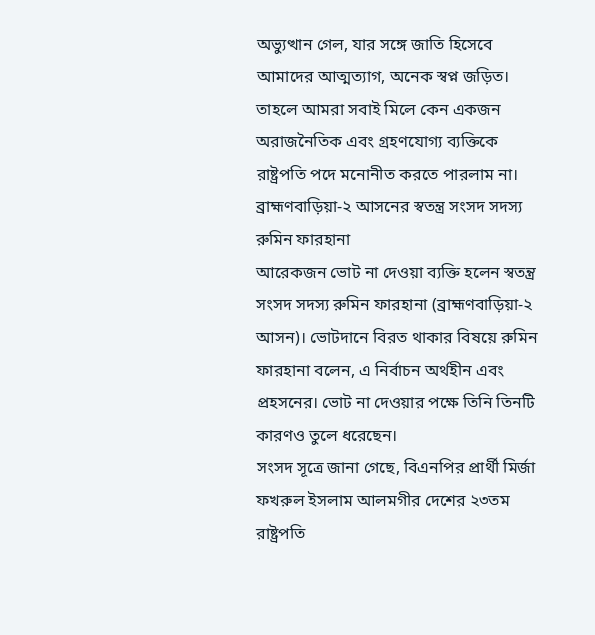অভ্যুত্থান গেল, যার সঙ্গে জাতি হিসেবে আমাদের আত্মত্যাগ, অনেক স্বপ্ন জড়িত। তাহলে আমরা সবাই মিলে কেন একজন অরাজনৈতিক এবং গ্রহণযোগ্য ব্যক্তিকে রাষ্ট্রপতি পদে মনোনীত করতে পারলাম না।
ব্রাহ্মণবাড়িয়া-২ আসনের স্বতন্ত্র সংসদ সদস্য রুমিন ফারহানা
আরেকজন ভোট না দেওয়া ব্যক্তি হলেন স্বতন্ত্র সংসদ সদস্য রুমিন ফারহানা (ব্রাহ্মণবাড়িয়া-২ আসন)। ভোটদানে বিরত থাকার বিষয়ে রুমিন ফারহানা বলেন, এ নির্বাচন অর্থহীন এবং প্রহসনের। ভোট না দেওয়ার পক্ষে তিনি তিনটি কারণও তুলে ধরেছেন।
সংসদ সূত্রে জানা গেছে, বিএনপির প্রার্থী মির্জা ফখরুল ইসলাম আলমগীর দেশের ২৩তম রাষ্ট্রপতি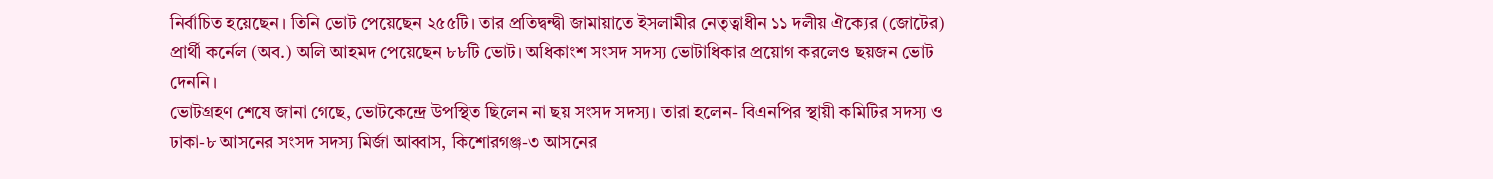নির্বাচিত হয়েছেন। তিনি ভোট পেয়েছেন ২৫৫টি। তার প্রতিদ্বন্দ্বী জামায়াতে ইসলামীর নেতৃত্বাধীন ১১ দলীয় ঐক্যের (জোটের) প্রার্থী কর্নেল (অব.) অলি আহমদ পেয়েছেন ৮৮টি ভোট। অধিকাংশ সংসদ সদস্য ভোটাধিকার প্রয়োগ করলেও ছয়জন ভোট দেননি।
ভোটগ্রহণ শেষে জানা গেছে, ভোটকেন্দ্রে উপস্থিত ছিলেন না ছয় সংসদ সদস্য। তারা হলেন- বিএনপির স্থায়ী কমিটির সদস্য ও ঢাকা-৮ আসনের সংসদ সদস্য মির্জা আব্বাস, কিশোরগঞ্জ-৩ আসনের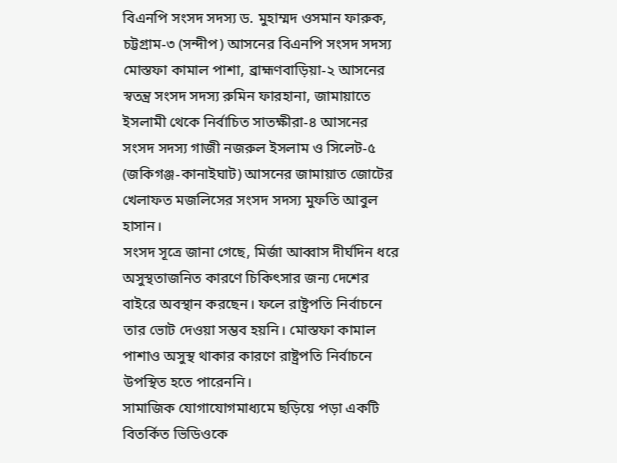বিএনপি সংসদ সদস্য ড. মুহাম্মদ ওসমান ফারুক, চট্টগ্রাম-৩ (সন্দীপ) আসনের বিএনপি সংসদ সদস্য মোস্তফা কামাল পাশা, ব্রাহ্মণবাড়িয়া-২ আসনের স্বতন্ত্র সংসদ সদস্য রুমিন ফারহানা, জামায়াতে ইসলামী থেকে নির্বাচিত সাতক্ষীরা-৪ আসনের সংসদ সদস্য গাজী নজরুল ইসলাম ও সিলেট-৫ (জকিগঞ্জ-কানাইঘাট) আসনের জামায়াত জোটের খেলাফত মজলিসের সংসদ সদস্য মুফতি আবুল হাসান।
সংসদ সূত্রে জানা গেছে, মির্জা আব্বাস দীর্ঘদিন ধরে অসুস্থতাজনিত কারণে চিকিৎসার জন্য দেশের বাইরে অবস্থান করছেন। ফলে রাষ্ট্রপতি নির্বাচনে তার ভোট দেওয়া সম্ভব হয়নি। মোস্তফা কামাল পাশাও অসুস্থ থাকার কারণে রাষ্ট্রপতি নির্বাচনে উপস্থিত হতে পারেননি।
সামাজিক যোগাযোগমাধ্যমে ছড়িয়ে পড়া একটি বিতর্কিত ভিডিওকে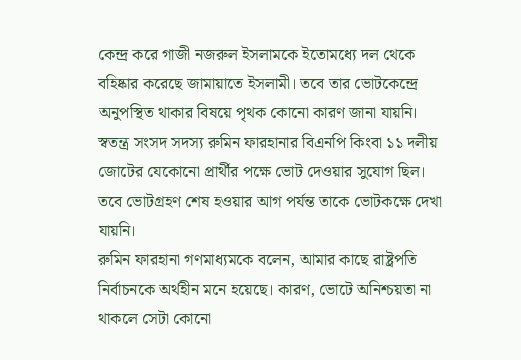কেন্দ্র করে গাজী নজরুল ইসলামকে ইতোমধ্যে দল থেকে বহিষ্কার করেছে জামায়াতে ইসলামী। তবে তার ভোটকেন্দ্রে অনুপস্থিত থাকার বিষয়ে পৃথক কোনো কারণ জানা যায়নি।
স্বতন্ত্র সংসদ সদস্য রুমিন ফারহানার বিএনপি কিংবা ১১ দলীয় জোটের যেকোনো প্রার্থীর পক্ষে ভোট দেওয়ার সুযোগ ছিল। তবে ভোটগ্রহণ শেষ হওয়ার আগ পর্যন্ত তাকে ভোটকক্ষে দেখা যায়নি।
রুমিন ফারহানা গণমাধ্যমকে বলেন, আমার কাছে রাষ্ট্রপতি নির্বাচনকে অর্থহীন মনে হয়েছে। কারণ, ভোটে অনিশ্চয়তা না থাকলে সেটা কোনো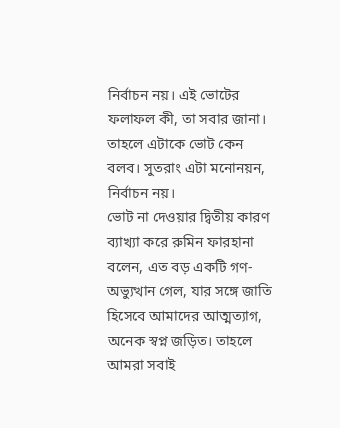নির্বাচন নয়। এই ভোটের ফলাফল কী, তা সবার জানা। তাহলে এটাকে ভোট কেন বলব। সুতরাং এটা মনোনয়ন, নির্বাচন নয়।
ভোট না দেওয়ার দ্বিতীয় কারণ ব্যাখ্যা করে রুমিন ফারহানা বলেন, এত বড় একটি গণ-অভ্যুত্থান গেল, যার সঙ্গে জাতি হিসেবে আমাদের আত্মত্যাগ, অনেক স্বপ্ন জড়িত। তাহলে আমরা সবাই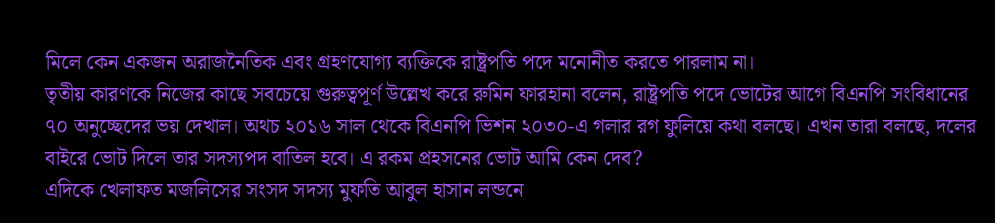মিলে কেন একজন অরাজনৈতিক এবং গ্রহণযোগ্য ব্যক্তিকে রাষ্ট্রপতি পদে মনোনীত করতে পারলাম না।
তৃতীয় কারণকে নিজের কাছে সবচেয়ে গুরুত্বপূর্ণ উল্লেখ করে রুমিন ফারহানা বলেন, রাষ্ট্রপতি পদে ভোটের আগে বিএনপি সংবিধানের ৭০ অনুচ্ছেদের ভয় দেখাল। অথচ ২০১৬ সাল থেকে বিএনপি ভিশন ২০৩০-এ গলার রগ ফুলিয়ে কথা বলছে। এখন তারা বলছে, দলের বাইরে ভোট দিলে তার সদস্যপদ বাতিল হবে। এ রকম প্রহসনের ভোট আমি কেন দেব?
এদিকে খেলাফত মজলিসের সংসদ সদস্য মুফতি আবুল হাসান লন্ডনে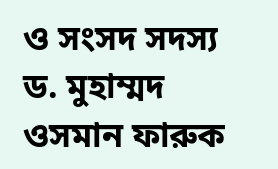ও সংসদ সদস্য ড. মুহাম্মদ ওসমান ফারুক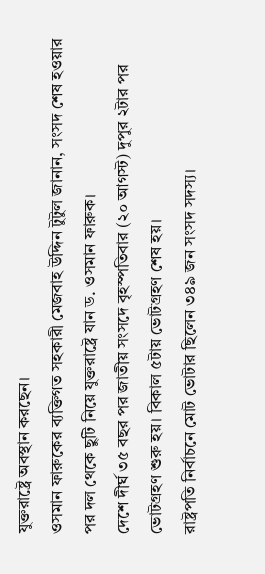যুক্তরাষ্ট্রে অবস্থান করছেন।
ওসমান ফারুকের ব্যক্তিগত সহকারী মেজবাহ উদ্দিন টুটুল জানান, সংসদ শেষ হওয়ার পর দল থেকে ছুটি নিয়ে যুক্তরাষ্ট্রে যান ড. ওসমান ফারুক।
দেশে দীর্ঘ ৩৫ বছর পর জাতীয় সংসদে বৃহস্পতিবার (২০ আগস্ট) দুপুর ২টার পর ভোটগ্রহণ শুরু হয়। বিকাল ৫টায় ভোটগ্রহণ শেষ হয়।
রাষ্ট্রপতি নির্বাচনে মোট ভোটার ছিলেন ৩৪৯ জন সংসদ সদস্য।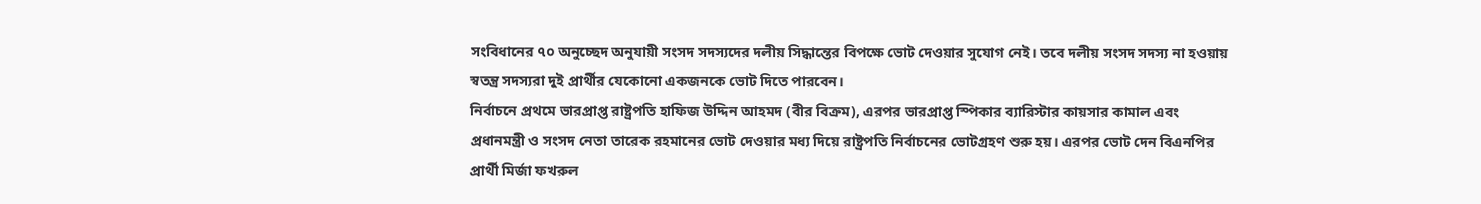সংবিধানের ৭০ অনুচ্ছেদ অনুযায়ী সংসদ সদস্যদের দলীয় সিদ্ধান্তের বিপক্ষে ভোট দেওয়ার সুযোগ নেই। তবে দলীয় সংসদ সদস্য না হওয়ায় স্বতন্ত্র সদস্যরা দুই প্রার্থীর যেকোনো একজনকে ভোট দিতে পারবেন।
নির্বাচনে প্রথমে ভারপ্রাপ্ত রাষ্ট্রপতি হাফিজ উদ্দিন আহমদ (বীর বিক্রম), এরপর ভারপ্রাপ্ত স্পিকার ব্যারিস্টার কায়সার কামাল এবং প্রধানমন্ত্রী ও সংসদ নেতা তারেক রহমানের ভোট দেওয়ার মধ্য দিয়ে রাষ্ট্রপতি নির্বাচনের ভোটগ্রহণ শুরু হয়। এরপর ভোট দেন বিএনপির প্রার্থী মির্জা ফখরুল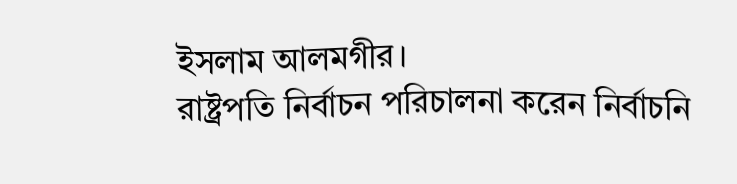ইসলাম আলমগীর।
রাষ্ট্রপতি নির্বাচন পরিচালনা করেন নির্বাচনি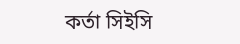কর্তা সিইসি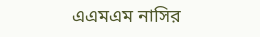এএমএম নাসির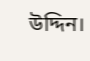উদ্দিন।